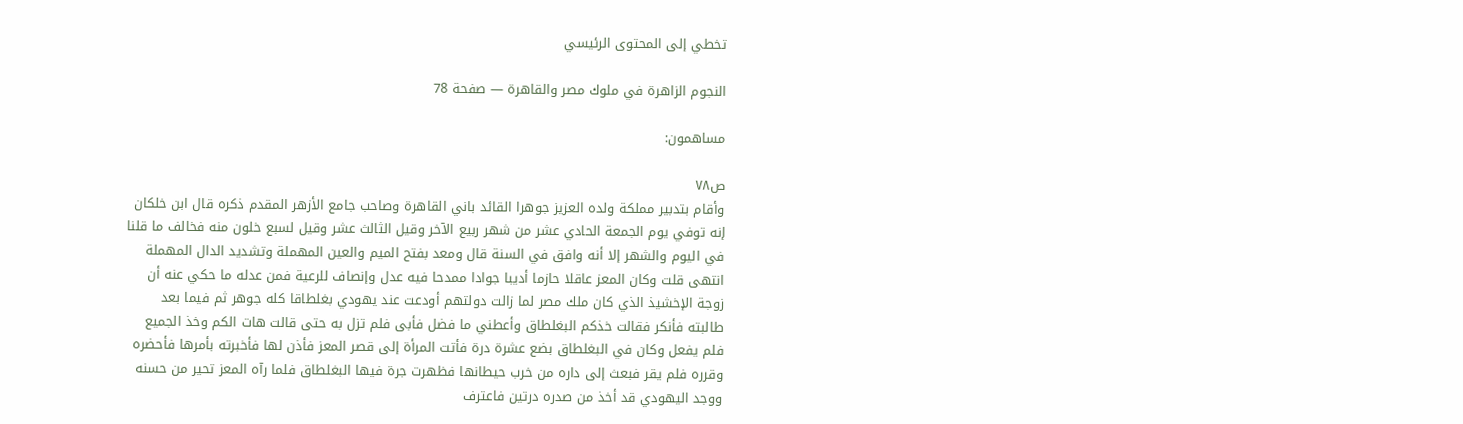تخطي إلى المحتوى الرئيسي

النجوم الزاهرة في ملوك مصر والقاهرة — صفحة 78

مساهمون:

ص٧٨
وأقام بتدبير مملكة ولده العزيز جوهرا القائد باني القاهرة وصاحب جامع الأزهر المقدم ذكره قال ابن خلكان إنه توفي يوم الجمعة الحادي عشر من شهر ربيع الآخر وقيل الثالث عشر وقيل لسبع خلون منه فخالف ما قلنا في اليوم والشهر إلا أنه وافق في السنة قال ومعد بفتح الميم والعين المهملة وتشديد الدال المهملة انتهى قلت وكان المعز عاقلا حازما أديبا جوادا ممدحا فيه عدل وإنصاف للرعية فمن عدله ما حكي عنه أن زوجة الإخشيذ الذي كان ملك مصر لما زالت دولتهم أودعت عند يهودي بغلطاقا كله جوهر ثم فيما بعد طالبته فأنكر فقالت خذكم البغلطاق وأعطني ما فضل فأبى فلم تزل به حتى قالت هات الكم وخذ الجميع فلم يفعل وكان في البغلطاق بضع عشرة درة فأتت المرأة إلى قصر المعز فأذن لها فأخبرته بأمرها فأحضره وقرره فلم يقر فبعث إلى داره من خرب حيطانها فظهرت جرة فيها البغلطاق فلما رآه المعز تحير من حسنه ووجد اليهودي قد أخذ من صدره درتين فاعترف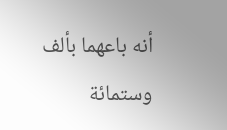أنه باعهما بألف وستمائة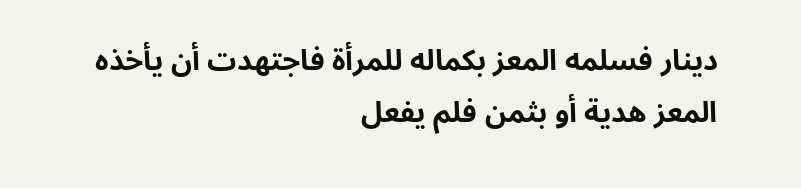دينار فسلمه المعز بكماله للمرأة فاجتهدت أن يأخذه المعز هدية أو بثمن فلم يفعل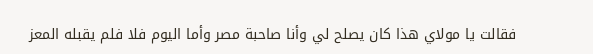فقالت يا مولاي هذا كان يصلح لي وأنا صاحبة مصر وأما اليوم فلا فلم يقبله المعز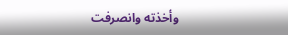وأخذته وانصرفت